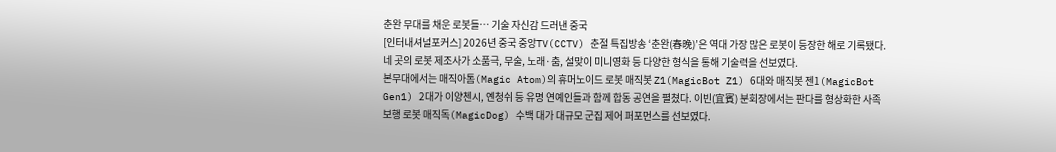춘완 무대를 채운 로봇들… 기술 자신감 드러낸 중국
[인터내셔널포커스] 2026년 중국 중앙TV(CCTV) 춘절 특집방송 ‘춘완(春晚)’은 역대 가장 많은 로봇이 등장한 해로 기록됐다. 네 곳의 로봇 제조사가 소품극, 무술, 노래·춤, 설맞이 미니영화 등 다양한 형식을 통해 기술력을 선보였다.
본무대에서는 매직아톰(Magic Atom)의 휴머노이드 로봇 매직봇 Z1(MagicBot Z1) 6대와 매직봇 젠1(MagicBot Gen1) 2대가 이양첸시, 옌청쉬 등 유명 연예인들과 함께 합동 공연을 펼쳤다. 이빈(宜賓) 분회장에서는 판다를 형상화한 사족 보행 로봇 매직독(MagicDog) 수백 대가 대규모 군집 제어 퍼포먼스를 선보였다.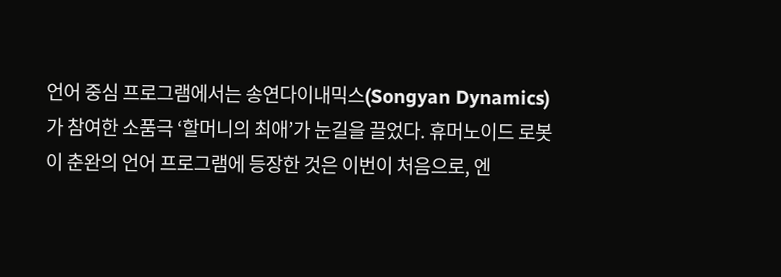언어 중심 프로그램에서는 송연다이내믹스(Songyan Dynamics)가 참여한 소품극 ‘할머니의 최애’가 눈길을 끌었다. 휴머노이드 로봇이 춘완의 언어 프로그램에 등장한 것은 이번이 처음으로, 엔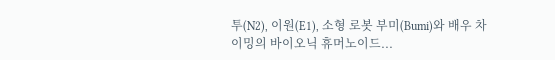투(N2), 이원(E1), 소형 로봇 부미(Bumi)와 배우 차이밍의 바이오닉 휴머노이드...